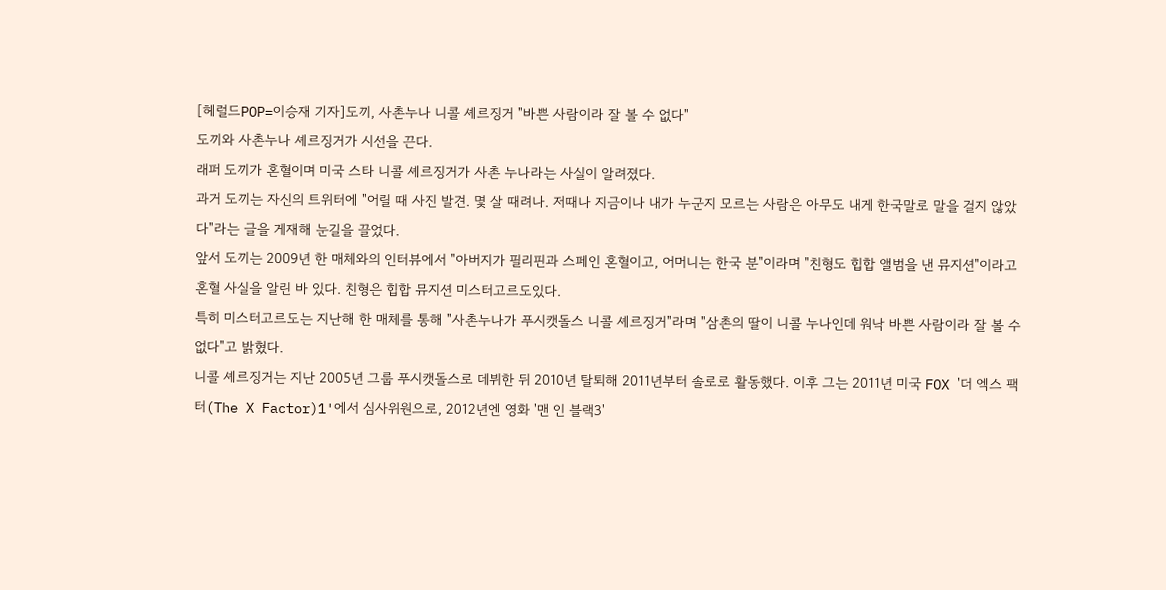[헤럴드POP=이승재 기자]도끼, 사촌누나 니콜 셰르징거 "바쁜 사람이라 잘 볼 수 없다"
도끼와 사촌누나 셰르징거가 시선을 끈다.
래퍼 도끼가 혼혈이며 미국 스타 니콜 셰르징거가 사촌 누나라는 사실이 알려졌다.
과거 도끼는 자신의 트위터에 "어릴 때 사진 발견. 몇 살 때려나. 저때나 지금이나 내가 누군지 모르는 사람은 아무도 내게 한국말로 말을 걸지 않았다"라는 글을 게재해 눈길을 끌었다.
앞서 도끼는 2009년 한 매체와의 인터뷰에서 "아버지가 필리핀과 스페인 혼혈이고, 어머니는 한국 분"이라며 "친형도 힙합 앨범을 낸 뮤지션"이라고 혼혈 사실을 알린 바 있다. 친형은 힙합 뮤지션 미스터고르도있다.
특히 미스터고르도는 지난해 한 매체를 통해 "사촌누나가 푸시캣돌스 니콜 셰르징거"라며 "삼촌의 딸이 니콜 누나인데 워낙 바쁜 사람이라 잘 볼 수 없다"고 밝혔다.
니콜 셰르징거는 지난 2005년 그룹 푸시캣돌스로 데뷔한 뒤 2010년 탈퇴해 2011년부터 솔로로 활동했다. 이후 그는 2011년 미국 FOX '더 엑스 팩터(The X Factor)1'에서 심사위원으로, 2012년엔 영화 '맨 인 블랙3'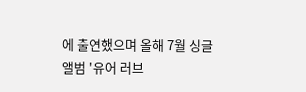에 출연했으며 올해 7월 싱글 앨범 '유어 러브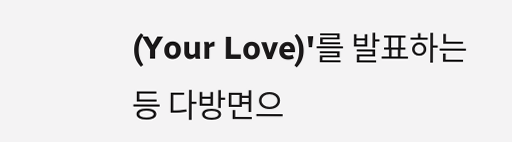(Your Love)'를 발표하는 등 다방면으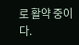로 활약 중이다.